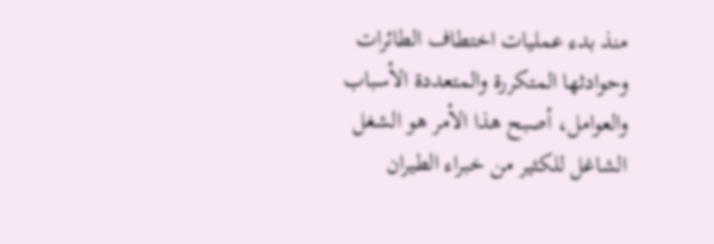منذ بدء عمليات اختطاف الطائرات وحوادثها المتكررة والمتعددة الأسباب والعوامل، أصبح هذا الأمر هو الشغل الشاغل للكثير من خبراء الطيران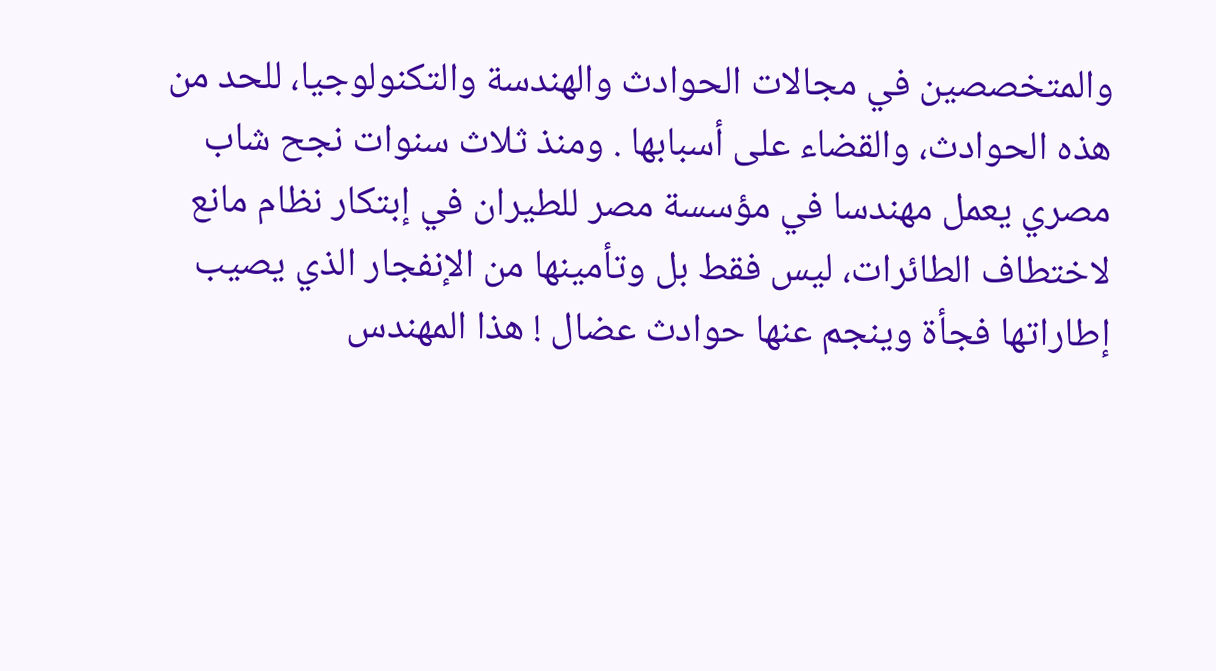والمتخصصين في مجالات الحوادث والهندسة والتكنولوجيا، للحد من هذه الحوادث، والقضاء على أسبابها . ومنذ ثلاث سنوات نجح شاب مصري يعمل مهندسا في مؤسسة مصر للطيران في إبتكار نظام مانع لاختطاف الطائرات، ليس فقط بل وتأمينها من الإنفجار الذي يصيب إطاراتها فجأة وينجم عنها حوادث عضال ! هذا المهندس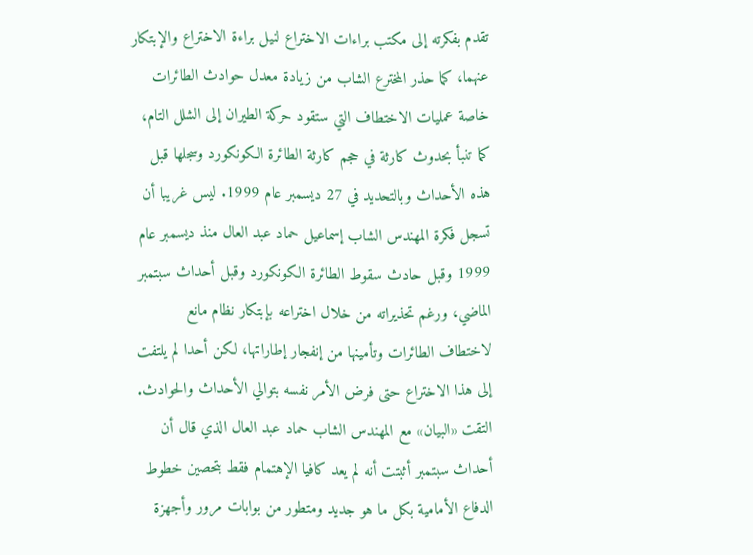تقدم بفكرته إلى مكتب براءات الاختراع لنيل براءة الاختراع والإبتكار عنهما، كما حذر المخترع الشاب من زيادة معدل حوادث الطائرات خاصة عمليات الاختطاف التي ستقود حركة الطيران إلى الشلل التام، كما تنبأ بحدوث كارثة في حجم كارثة الطائرة الكونكورد وسجلها قبل هذه الأحداث وبالتحديد في 27 ديسمبر عام 1999. ليس غريبا أن تسجل فكرة المهندس الشاب إسماعيل حماد عبد العال منذ ديسمبر عام 1999 وقبل حادث سقوط الطائرة الكونكورد وقبل أحداث سبتمبر الماضي، ورغم تحذيراته من خلال اختراعه بإبتكار نظام مانع لاختطاف الطائرات وتأمينها من إنفجار إطاراتها، لكن أحدا لم يلتفت إلى هذا الاختراع حتى فرض الأمر نفسه بتوالي الأحداث والحوادث. التقت «البيان» مع المهندس الشاب حماد عبد العال الذي قال أن أحداث سبتمبر أثبتت أنه لم يعد كافيا الإهتمام فقط بتحصين خطوط الدفاع الأمامية بكل ما هو جديد ومتطور من بوابات مرور وأجهزة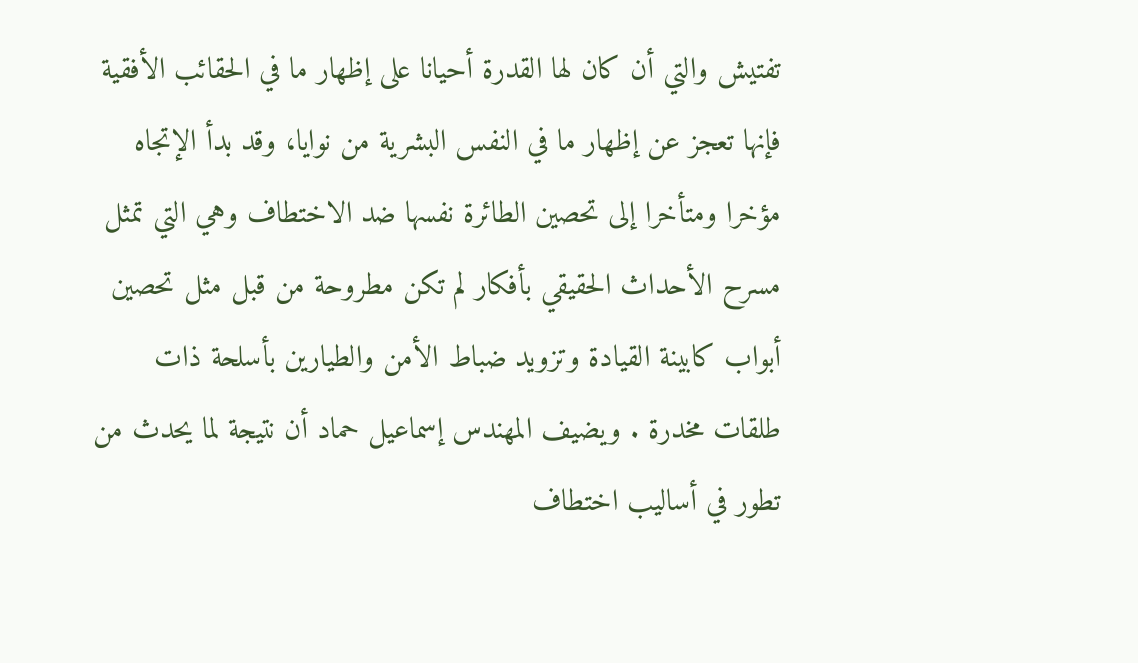تفتيش والتي أن كان لها القدرة أحيانا على إظهار ما في الحقائب الأفقية فإنها تعجز عن إظهار ما في النفس البشرية من نوايا، وقد بدأ الإتجاه مؤخرا ومتأخرا إلى تحصين الطائرة نفسها ضد الاختطاف وهي التي تمثل مسرح الأحداث الحقيقي بأفكار لم تكن مطروحة من قبل مثل تحصين أبواب كابينة القيادة وتزويد ضباط الأمن والطيارين بأسلحة ذات طلقات مخدرة . ويضيف المهندس إسماعيل حماد أن نتيجة لما يحدث من تطور في أساليب اختطاف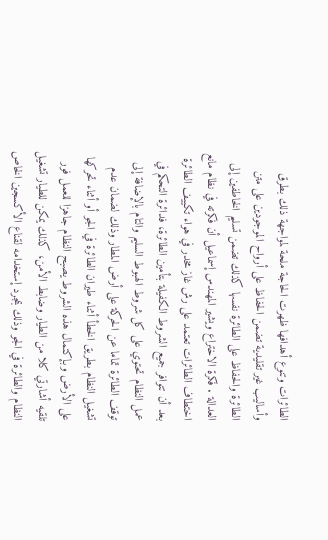الطائرات وتنوع أهدافها ظهرت الحاجة ملحة لمواجهة ذلك بطرق وأساليب غير تقليدية تضمن الحفاظ على أرواح الموجودين على متن الطائرة والحفاظ على الطائرة نفسها كذلك تضمن تسليم الخاطفين إلى العدالة . فكرة الاختراع ويشير المهندس إسماعيل أن فكرته في نظام مانع اختطاف الطائرات تعتمد على رش غاز مخدر في هواء تكييف الطائرة بعد أن تتوافر جميع الشروط الكفيلة بتأمين الطائرة، فدائرة التحكم في عمل النظام تحتوي على كل شروط الهبوط السليم والتام بالإضافة إلى توقف الطائرة تماما عن الحركة على أرض المطار وذلك لضمان عدم تشغيل النظام بطريق الخطأ أثناء طيران الطائرة في الجو أو أثناء تحركها على الأرض وبإكتمال هذه الشروط يصبح النظام جاهزا للعمل فور تلقيه أشارتي كلا من الطيار وضابط الأمن، كذلك يمكن للطيار تشغيل النظام والطائرة في الجو وذلك بمجرد إستخدامه لقناع الأكسجين الخاص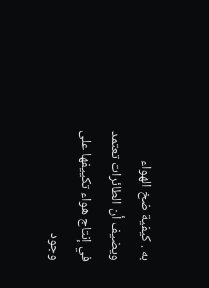به . كيفية ضخ الهواء ويضيف أن الطائرات تعتمد في إنتاج هواء تكييفها على وجود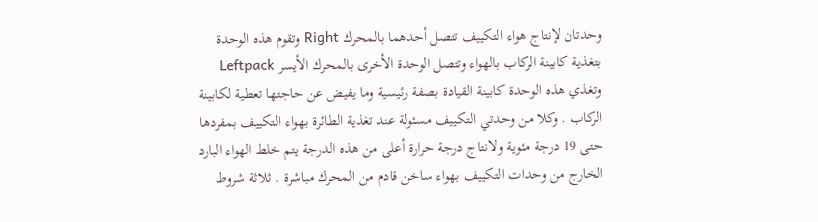وحدتان لإنتاج هواء التكييف تتصل أحدهما بالمحرك Right وتقوم هذه الوحدة بتغذية كابينة الركاب بالهواء وتتصل الوحدة الأخرى بالمحرك الأيسر Leftpack وتغذي هذه الوحدة كابينة القيادة بصفة رئيسية وما يفيض عن حاجتها تعطية لكابينة الركاب . وكلا من وحدتي التكييف مسئولة عند تغذية الطائرة بهواء التكييف بمفردها حتى 19 درجة مئوية ولانتاج درجة حرارة أعلى من هذه الدرجة يتم خلط الهواء البارد الخارج من وحدات التكييف بهواء ساخن قادم من المحرك مباشرة . ثلاثة شروط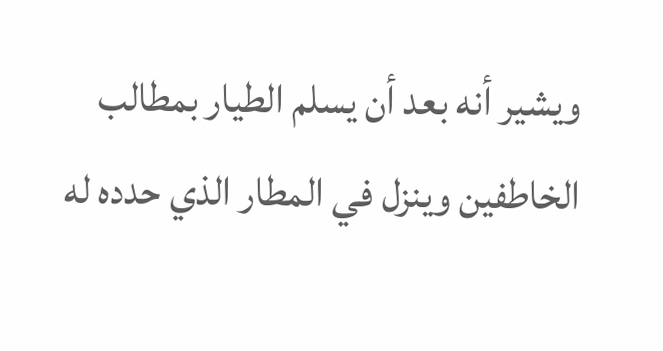ويشير أنه بعد أن يسلم الطيار بمطالب الخاطفين وينزل في المطار الذي حدده له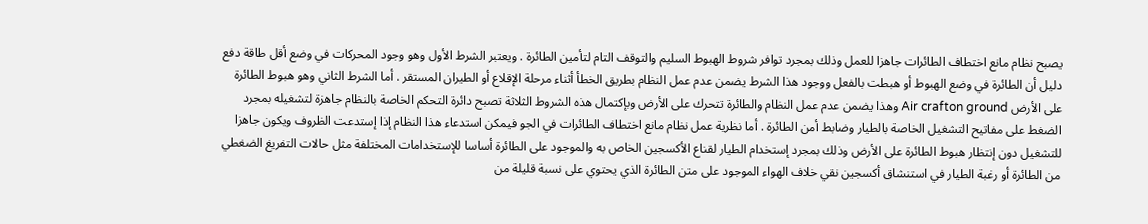يصبح نظام مانع اختطاف الطائرات جاهزا للعمل وذلك بمجرد توافر شروط الهبوط السليم والتوقف التام لتأمين الطائرة . ويعتبر الشرط الأول وهو وجود المحركات في وضع أقل طاقة دفع دليل أن الطائرة في وضع الهبوط أو هبطت بالفعل ووجود هذا الشرط يضمن عدم عمل النظام بطريق الخطأ أثناء مرحلة الإقلاع أو الطيران المستقر . أما الشرط الثاني وهو هبوط الطائرة على الأرض Air crafton ground وهذا يضمن عدم عمل النظام والطائرة تتحرك على الأرض وبإكتمال هذه الشروط الثلاثة تصبح دائرة التحكم الخاصة بالنظام جاهزة لتشغيله بمجرد الضغط على مفاتيح التشغيل الخاصة بالطيار وضابط أمن الطائرة . أما نظرية عمل نظام مانع اختطاف الطائرات في الجو فيمكن استدعاء هذا النظام إذا إستدعت الظروف ويكون جاهزا للتشغيل دون إنتظار هبوط الطائرة على الأرض وذلك بمجرد إستخدام الطيار لقناع الأكسجين الخاص به والموجود على الطائرة أساسا للإستخدامات المختلفة مثل حالات التفريغ الضغطي من الطائرة أو رغبة الطيار في استنشاق أكسجين نقي خلاف الهواء الموجود على متن الطائرة الذي يحتوي على نسبة قليلة من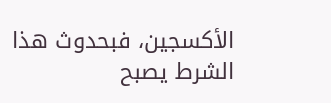الأكسجين، فبحدوث هذا الشرط يصبح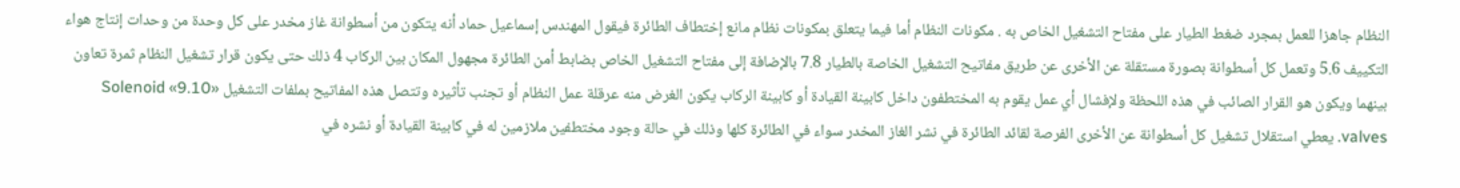النظام جاهزا للعمل بمجرد ضغط الطيار على مفتاح التشغيل الخاص به . مكونات النظام أما فيما يتعلق بمكونات نظام مانع إختطاف الطائرة فيقول المهندس إسماعيل حماد أنه يتكون من أسطوانة غاز مخدر على كل وحدة من وحدات إنتاج هواء التكييف 5.6 وتعمل كل أسطوانة بصورة مستقلة عن الأخرى عن طريق مفاتيح التشغيل الخاصة بالطيار 7.8 بالإضافة إلى مفتاح التشغيل الخاص بضابط أمن الطائرة مجهول المكان بين الركاب 4 ذلك حتى يكون قرار تشغيل النظام ثمرة تعاون بينهما ويكون هو القرار الصائب في هذه اللحظة ولإفشال أي عمل يقوم به المختطفون داخل كابينة القيادة أو كابينة الركاب يكون الغرض منه عرقلة عمل النظام أو تجنب تأثيره وتتصل هذه المفاتيح بملفات التشغيل Solenoid «9.10» valves. يعطي استقلال تشغيل كل أسطوانة عن الأخرى الفرصة لقائد الطائرة في نشر الغاز المخدر سواء في الطائرة كلها وذلك في حالة وجود مختطفين ملازمين له في كابينة القيادة أو نشره في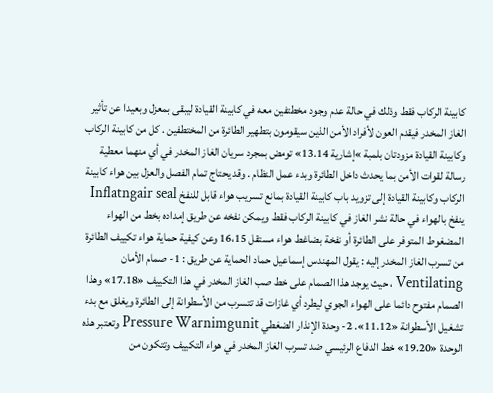كابينة الركاب فقط وذلك في حالة عدم وجود مخطتفين معه في كابينة القيادة ليبقى بمعزل وبعيدا عن تأثير الغاز المخدر فيقدم العون لأفراد الأمن الذين سيقومون بتطهير الطائرة من المختطفين . كل من كابينة الركاب وكابينة القيادة مزودتان بلمبة »إشارية 13.14» تومض بمجرد سريان الغاز المخدر في أي منهما معطية رسالة لقوات الأمن بما يحدث داخل الطائرة وبدء عمل النظام . وقد يحتاج تمام الفصل والعزل بين هواء كابينة الركاب وكابينة القيادة إلى تزويد باب كابينة القيادة بمانع تسريب هواء قابل للنفخ Inflatngair seal ينفخ بالهواء في حالة نشر الغاز في كابينة الركاب فقط ويمكن نفخه عن طريق إمداده بخط من الهواء المضغوط المتوفر على الطائرة أو نفخة بضاغط هواء مستقل 16،15 وعن كيفية حماية هواء تكييف الطائرة من تسرب الغاز المخدر إليه : يقول المهندس إسماعيل حماد الحماية عن طريق : 1- صمام الأمان Ventilating ، حيث يوجد هذا الصمام على خط صب الغاز المخدر في هذا التكييف «17.18» وهذا الصمام مفتوح دائما على الهواء الجوي ليطرد أي غازات قد تتسرب من الأسطوانة إلى الطائرة ويغلق مع بدء تشغيل الأسطوانة «11.12». 2- وحدة الإنذار الضغطي Pressure Warnimgunit وتعتبر هذه الوحدة «19.20» خط الدفاع الرئيسي ضد تسرب الغاز المخدر في هواء التكييف وتتكون من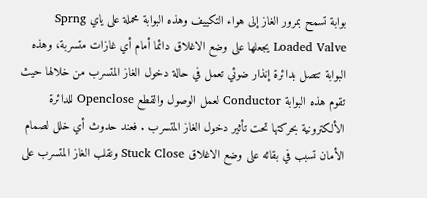بوابة تسمح بمرور الغاز إلى هواء التكييف وهذه البوابة محملة على ياي Sprng Loaded Valve يجعلها على وضع الاغلاق دائما أمام أي غازات متسربة، وهذه البوابة تتصل بدائرة إنذار ضوئي تعمل في حالة دخول الغاز المتسرب من خلالها حيث تقوم هذه البوابة Conductor لعمل الوصول والقطع Openclose للدائرة الألكترونية بحركتها تحت تأثير دخول الغاز المتسرب . فعند حدوث أي خلل لصمام الأمان تسبب في بقائه على وضع الاغلاق Stuck Close ونقلب الغاز المتسرب على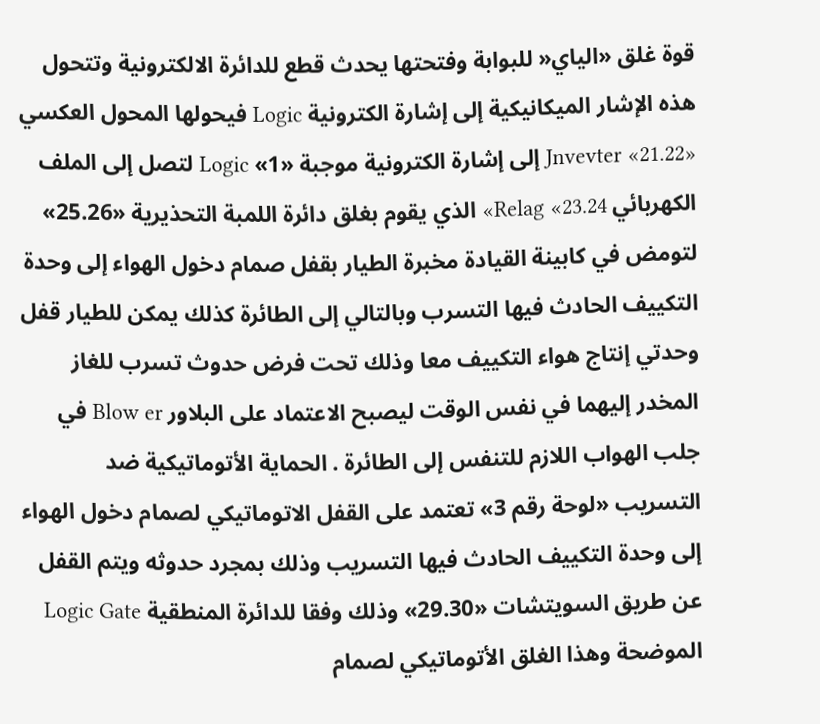قوة غلق «الياي« للبوابة وفتحتها يحدث قطع للدائرة الالكترونية وتتحول هذه الإشار الميكانيكية إلى إشارة الكترونية Logic فيحولها المحول العكسي «21.22» Jnvevter إلى إشارة الكترونية موجبة «1» Logic لتصل إلى الملف الكهربائي Relag «23.24» الذي يقوم بغلق دائرة اللمبة التحذيرية «25.26» لتومض في كابينة القيادة مخبرة الطيار بقفل صمام دخول الهواء إلى وحدة التكييف الحادث فيها التسرب وبالتالي إلى الطائرة كذلك يمكن للطيار قفل وحدتي إنتاج هواء التكييف معا وذلك تحت فرض حدوث تسرب للغاز المخدر إليهما في نفس الوقت ليصبح الاعتماد على البلاور Blow er في جلب الهواب اللازم للتنفس إلى الطائرة . الحماية الأتوماتيكية ضد التسريب «لوحة رقم 3» تعتمد على القفل الاتوماتيكي لصمام دخول الهواء إلى وحدة التكييف الحادث فيها التسريب وذلك بمجرد حدوثه ويتم القفل عن طريق السويتشات «29.30» وذلك وفقا للدائرة المنطقية Logic Gate الموضحة وهذا الغلق الأتوماتيكي لصمام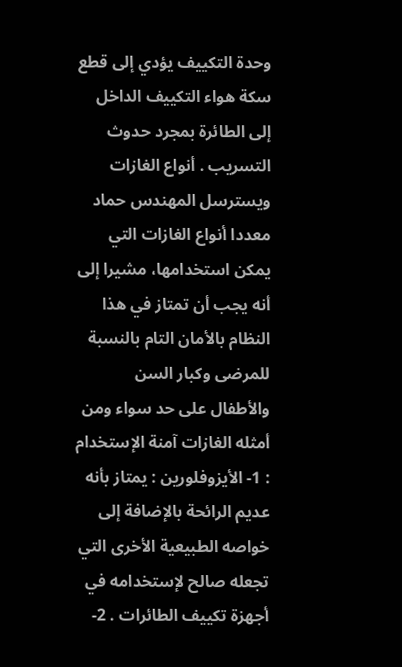وحدة التكييف يؤدي إلى قطع سكة هواء التكييف الداخل إلى الطائرة بمجرد حدوث التسريب . أنواع الغازات ويسترسل المهندس حماد معددا أنواع الغازات التي يمكن استخدامها، مشيرا إلى أنه يجب أن تمتاز في هذا النظام بالأمان التام بالنسبة للمرضى وكبار السن والأطفال على حد سواء ومن أمثله الغازات آمنة الإستخدام : 1- الأيزوفلورين : يمتاز بأنه عديم الرائحة بالإضافة إلى خواصه الطبيعية الأخرى التي تجعله صالح لإستخدامه في أجهزة تكييف الطائرات . 2-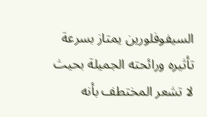السيفوفلورين يمتاز بسرعة تأثيره ورائحته الجميلة بحيث لا تشعر المختطف بأنه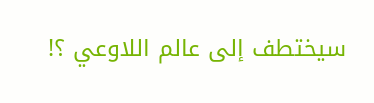سيختطف إلى عالم اللاوعي ؟!